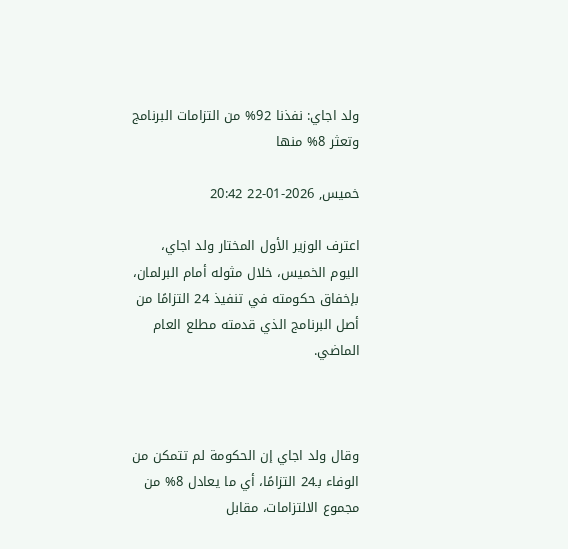ولد اجاي: نفذنا 92% من التزامات البرنامج وتعثر 8% منها

خميس, 2026-01-22 20:42

اعترف الوزير الأول المختار ولد اجاي، اليوم الخميس، خلال مثوله أمام البرلمان، بإخفاق حكومته في تنفيذ 24 التزامًا من أصل البرنامج الذي قدمته مطلع العام الماضي.



وقال ولد اجاي إن الحكومة لم تتمكن من الوفاء بـ24 التزامًا، أي ما يعادل 8% من مجموع الالتزامات، مقابل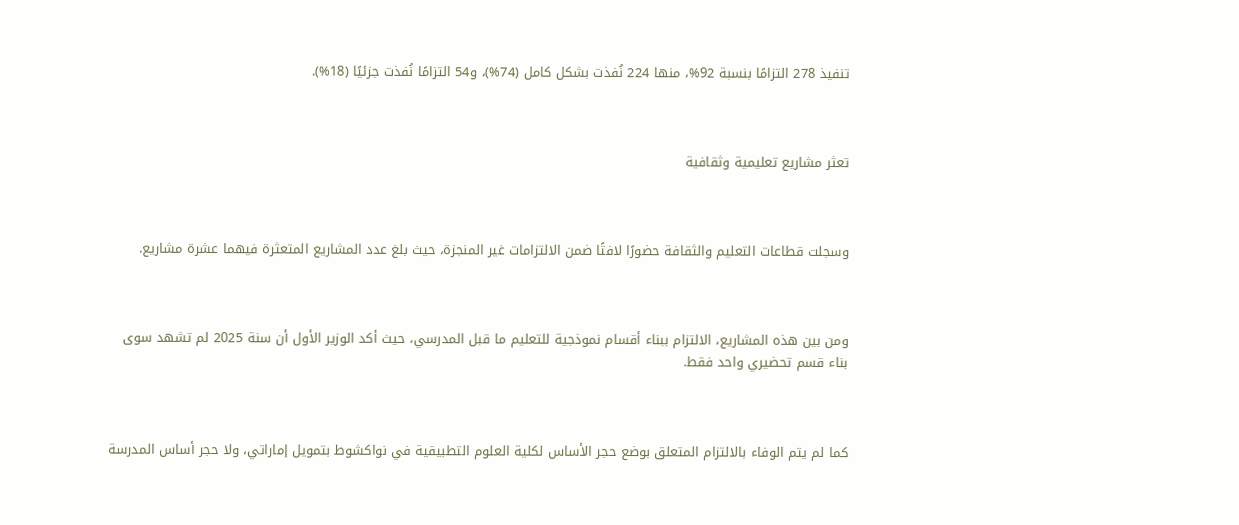تنفيذ 278 التزامًا بنسبة 92%، منها 224 نُفذت بشكل كامل (74%)، و54 التزامًا نُفذت جزئيًا (18%).



تعثر مشاريع تعليمية وثقافية



وسجلت قطاعات التعليم والثقافة حضورًا لافتًا ضمن الالتزامات غير المنجزة، حيث بلغ عدد المشاريع المتعثرة فيهما عشرة مشاريع.



ومن بين هذه المشاريع، الالتزام ببناء أقسام نموذجية للتعليم ما قبل المدرسي، حيث أكد الوزير الأول أن سنة 2025 لم تشهد سوى بناء قسم تحضيري واحد فقط.



كما لم يتم الوفاء بالالتزام المتعلق بوضع حجر الأساس لكلية العلوم التطبيقية في نواكشوط بتمويل إماراتي، ولا حجر أساس المدرسة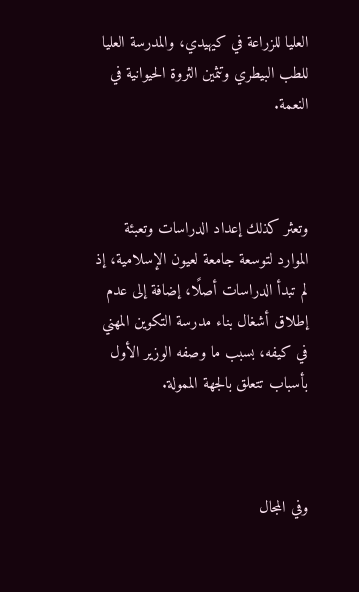العليا للزراعة في كيهيدي، والمدرسة العليا للطب البيطري وتثمين الثروة الحيوانية في النعمة.



وتعثر كذلك إعداد الدراسات وتعبئة الموارد لتوسعة جامعة لعيون الإسلامية، إذ لم تبدأ الدراسات أصلًا، إضافة إلى عدم إطلاق أشغال بناء مدرسة التكوين المهني في كيفه، بسبب ما وصفه الوزير الأول بأسباب تتعلق بالجهة الممولة.



وفي المجال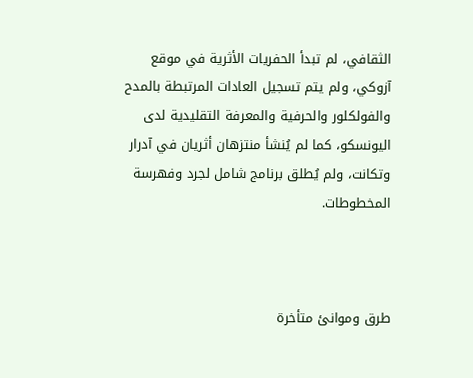الثقافي، لم تبدأ الحفريات الأثرية في موقع آزوكي، ولم يتم تسجيل العادات المرتبطة بالمدح والفولكلور والحرفية والمعرفة التقليدية لدى اليونسكو، كما لم يُنشأ منتزهان أثريان في آدرار وتكانت، ولم يُطلق برنامج شامل لجرد وفهرسة المخطوطات.



طرق وموانئ متأخرة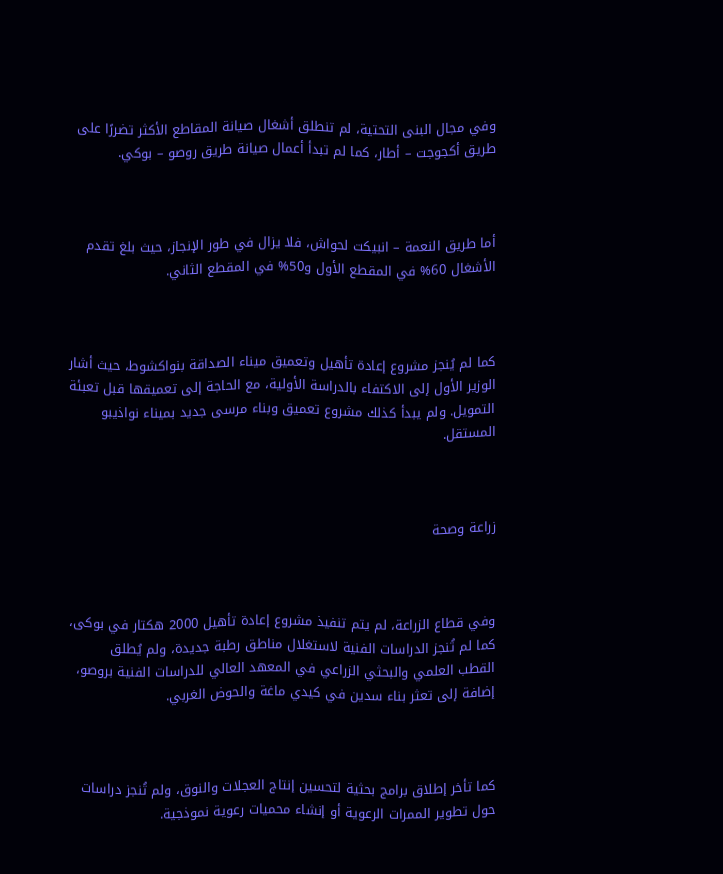وفي مجال البنى التحتية، لم تنطلق أشغال صيانة المقاطع الأكثر تضررًا على طريق أكجوجت – أطار، كما لم تبدأ أعمال صيانة طريق روصو – بوكي.



أما طريق النعمة – انبيكت لحواش، فلا يزال في طور الإنجاز، حيث بلغ تقدم الأشغال 60% في المقطع الأول و50% في المقطع الثاني.



كما لم يُنجز مشروع إعادة تأهيل وتعميق ميناء الصداقة بنواكشوط، حيث أشار الوزير الأول إلى الاكتفاء بالدراسة الأولية، مع الحاجة إلى تعميقها قبل تعبئة التمويل. ولم يبدأ كذلك مشروع تعميق وبناء مرسى جديد بميناء نواذيبو المستقل.



زراعة وصحة



وفي قطاع الزراعة، لم يتم تنفيذ مشروع إعادة تأهيل 2000 هكتار في بوكى، كما لم تُنجز الدراسات الفنية لاستغلال مناطق رطبة جديدة، ولم يُطلق القطب العلمي والبحثي الزراعي في المعهد العالي للدراسات الفنية بروصو، إضافة إلى تعثر بناء سدين في كيدي ماغة والحوض الغربي.



كما تأخر إطلاق برامج بحثية لتحسين إنتاج العجلات والنوق، ولم تُنجز دراسات حول تطوير الممرات الرعوية أو إنشاء محميات رعوية نموذجية.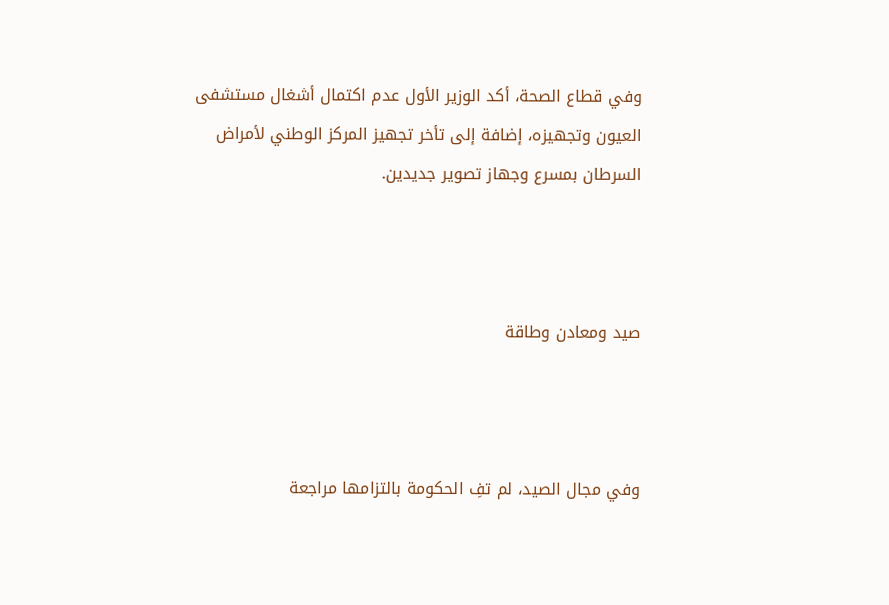وفي قطاع الصحة، أكد الوزير الأول عدم اكتمال أشغال مستشفى العيون وتجهيزه، إضافة إلى تأخر تجهيز المركز الوطني لأمراض السرطان بمسرع وجهاز تصوير جديدين.



صيد ومعادن وطاقة



وفي مجال الصيد، لم تفِ الحكومة بالتزامها مراجعة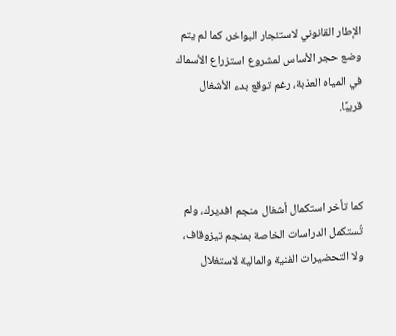الإطار القانوني لاستئجار البواخر، كما لم يتم وضع حجر الأساس لمشروع استزراع الأسماك في المياه العذبة، رغم توقع بدء الأشغال قريبًا.



كما تأخر استكمال أشغال منجم افديرك، ولم تُستكمل الدراسات الخاصة بمنجم تيزوقاف، ولا التحضيرات الفنية والمالية لاستغلال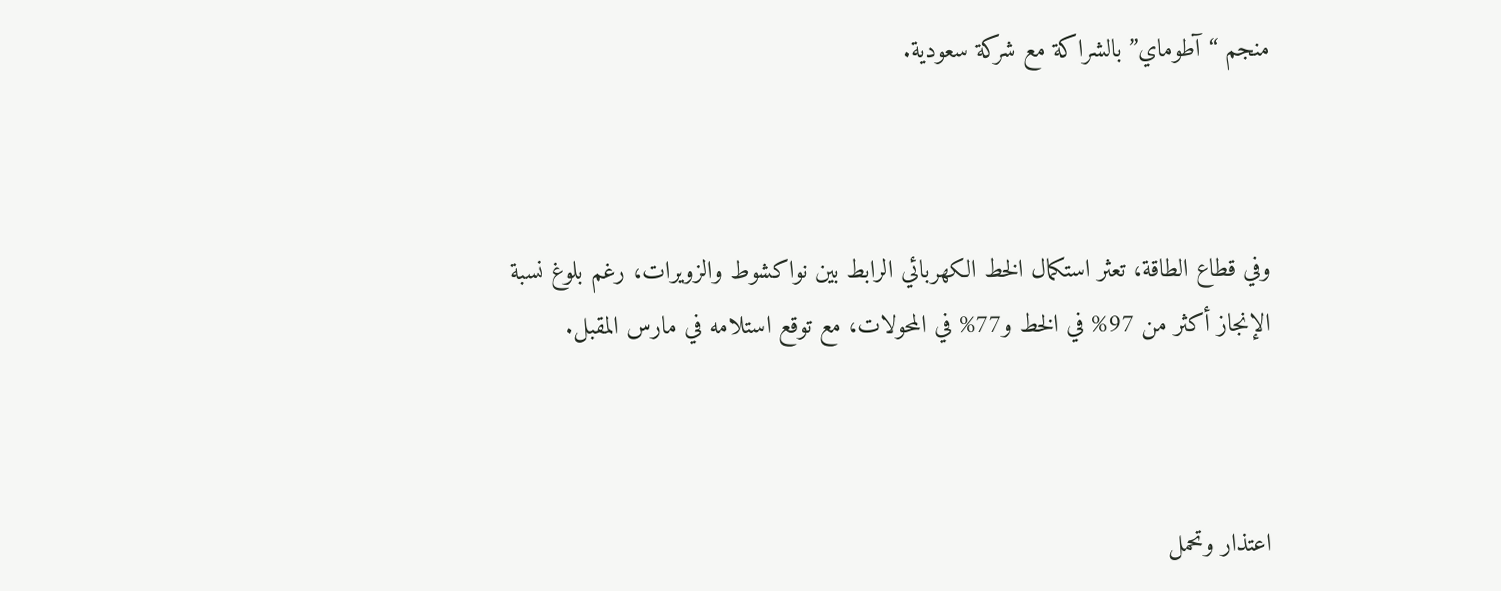منجم “آطوماي” بالشراكة مع شركة سعودية.



وفي قطاع الطاقة، تعثر استكمال الخط الكهربائي الرابط بين نواكشوط والزويرات، رغم بلوغ نسبة الإنجاز أكثر من 97% في الخط و77% في المحولات، مع توقع استلامه في مارس المقبل.



اعتذار وتحمل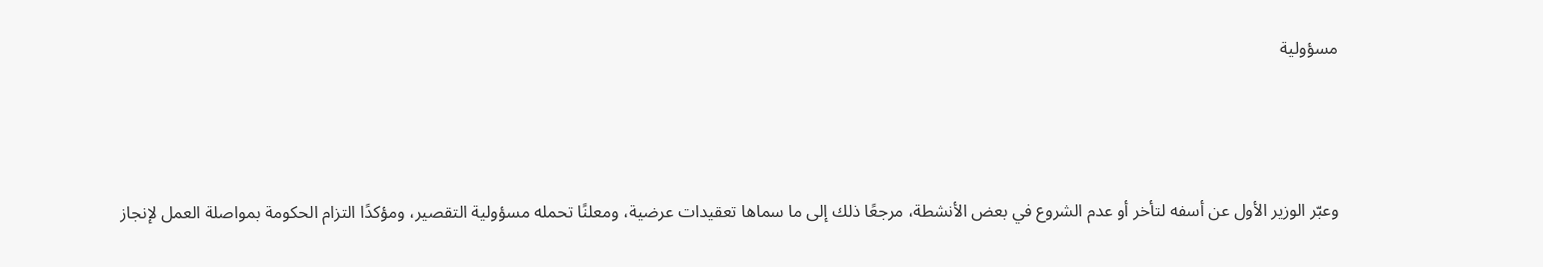مسؤولية



وعبّر الوزير الأول عن أسفه لتأخر أو عدم الشروع في بعض الأنشطة، مرجعًا ذلك إلى ما سماها تعقيدات عرضية، ومعلنًا تحمله مسؤولية التقصير، ومؤكدًا التزام الحكومة بمواصلة العمل لإنجاز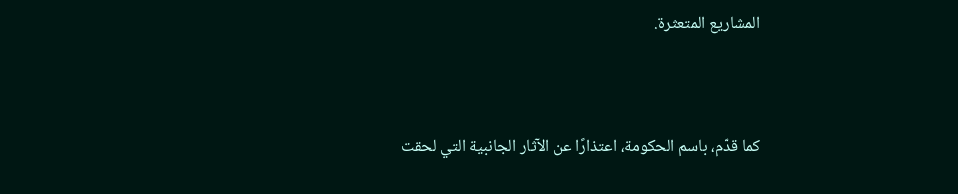المشاريع المتعثرة.



كما قدّم، باسم الحكومة، اعتذارًا عن الآثار الجانبية التي لحقت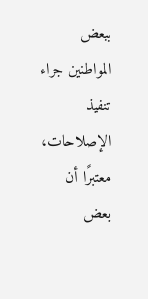ببعض المواطنين جراء تنفيذ الإصلاحات، معتبرًا أن بعض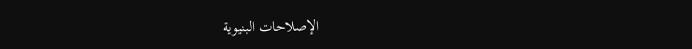الإصلاحات البنيوية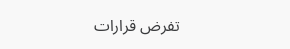تفرض قرارات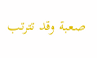صعبة وقد تترتب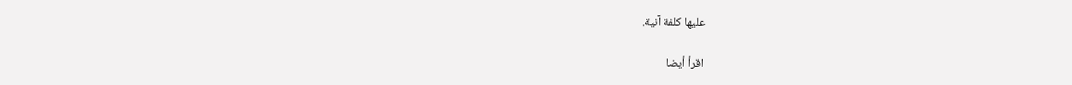عليها كلفة آنية.

اقرأ أيضا